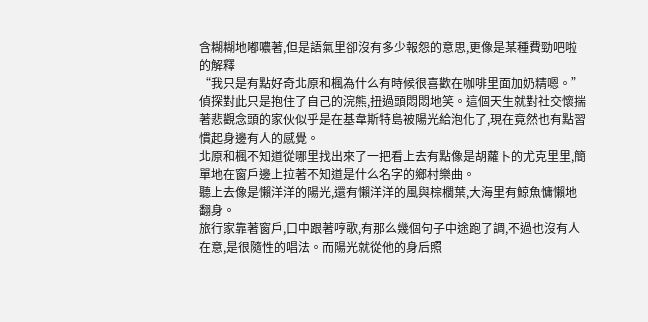含糊糊地嘟噥著,但是語氣里卻沒有多少報怨的意思,更像是某種費勁吧啦的解釋
“我只是有點好奇北原和楓為什么有時候很喜歡在咖啡里面加奶精嗯。”
偵探對此只是抱住了自己的浣熊,扭過頭悶悶地笑。這個天生就對社交懷揣著悲觀念頭的家伙似乎是在基韋斯特島被陽光給泡化了,現在竟然也有點習慣起身邊有人的感覺。
北原和楓不知道從哪里找出來了一把看上去有點像是胡蘿卜的尤克里里,簡單地在窗戶邊上拉著不知道是什么名字的鄉村樂曲。
聽上去像是懶洋洋的陽光,還有懶洋洋的風與棕櫚葉,大海里有鯨魚慵懶地翻身。
旅行家靠著窗戶,口中跟著哼歌,有那么幾個句子中途跑了調,不過也沒有人在意,是很隨性的唱法。而陽光就從他的身后照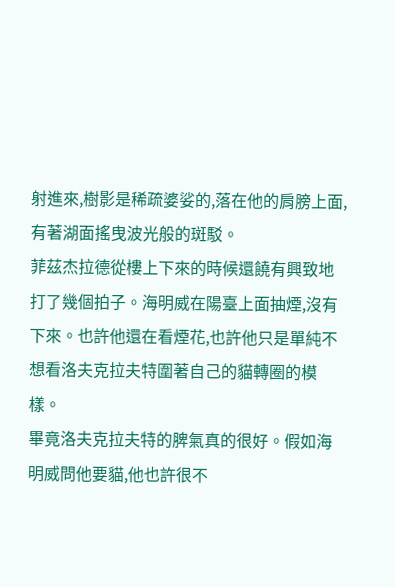射進來,樹影是稀疏婆娑的,落在他的肩膀上面,有著湖面搖曳波光般的斑駁。
菲茲杰拉德從樓上下來的時候還饒有興致地打了幾個拍子。海明威在陽臺上面抽煙,沒有下來。也許他還在看煙花,也許他只是單純不想看洛夫克拉夫特圍著自己的貓轉圈的模樣。
畢竟洛夫克拉夫特的脾氣真的很好。假如海明威問他要貓,他也許很不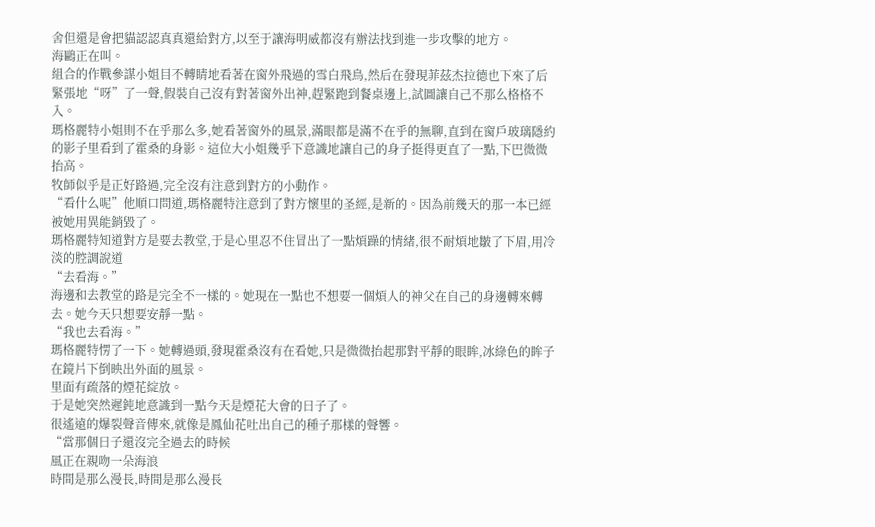舍但還是會把貓認認真真還給對方,以至于讓海明威都沒有辦法找到進一步攻擊的地方。
海鷗正在叫。
組合的作戰參謀小姐目不轉睛地看著在窗外飛過的雪白飛鳥,然后在發現菲茲杰拉德也下來了后緊張地“呀”了一聲,假裝自己沒有對著窗外出神,趕緊跑到餐桌邊上,試圖讓自己不那么格格不入。
瑪格麗特小姐則不在乎那么多,她看著窗外的風景,滿眼都是滿不在乎的無聊,直到在窗戶玻璃隱約的影子里看到了霍桑的身影。這位大小姐幾乎下意識地讓自己的身子挺得更直了一點,下巴微微抬高。
牧師似乎是正好路過,完全沒有注意到對方的小動作。
“看什么呢”他順口問道,瑪格麗特注意到了對方懷里的圣經,是新的。因為前幾天的那一本已經被她用異能銷毀了。
瑪格麗特知道對方是要去教堂,于是心里忍不住冒出了一點煩躁的情緒,很不耐煩地皺了下眉,用冷淡的腔調說道
“去看海。”
海邊和去教堂的路是完全不一樣的。她現在一點也不想要一個煩人的神父在自己的身邊轉來轉去。她今天只想要安靜一點。
“我也去看海。”
瑪格麗特愣了一下。她轉過頭,發現霍桑沒有在看她,只是微微抬起那對平靜的眼眸,冰綠色的眸子在鏡片下倒映出外面的風景。
里面有疏落的煙花綻放。
于是她突然遲鈍地意識到一點今天是煙花大會的日子了。
很遙遠的爆裂聲音傳來,就像是鳳仙花吐出自己的種子那樣的聲響。
“當那個日子還沒完全過去的時候
風正在親吻一朵海浪
時間是那么漫長,時間是那么漫長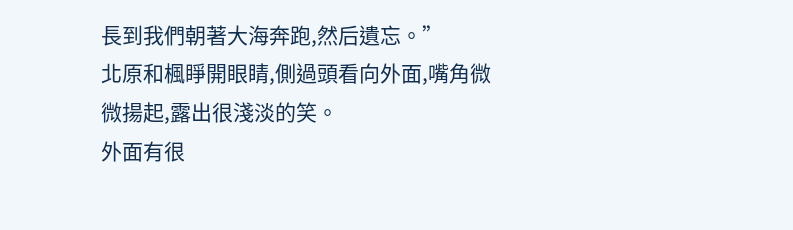長到我們朝著大海奔跑,然后遺忘。”
北原和楓睜開眼睛,側過頭看向外面,嘴角微微揚起,露出很淺淡的笑。
外面有很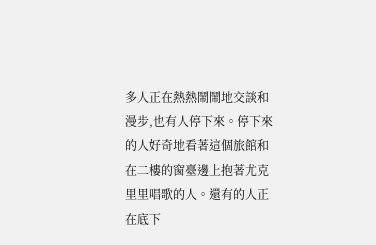多人正在熱熱鬧鬧地交談和漫步,也有人停下來。停下來的人好奇地看著這個旅館和在二樓的窗臺邊上抱著尤克里里唱歌的人。還有的人正在底下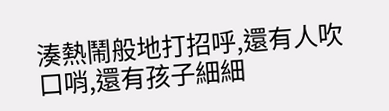湊熱鬧般地打招呼,還有人吹口哨,還有孩子細細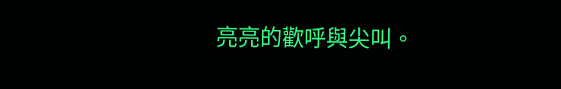亮亮的歡呼與尖叫。